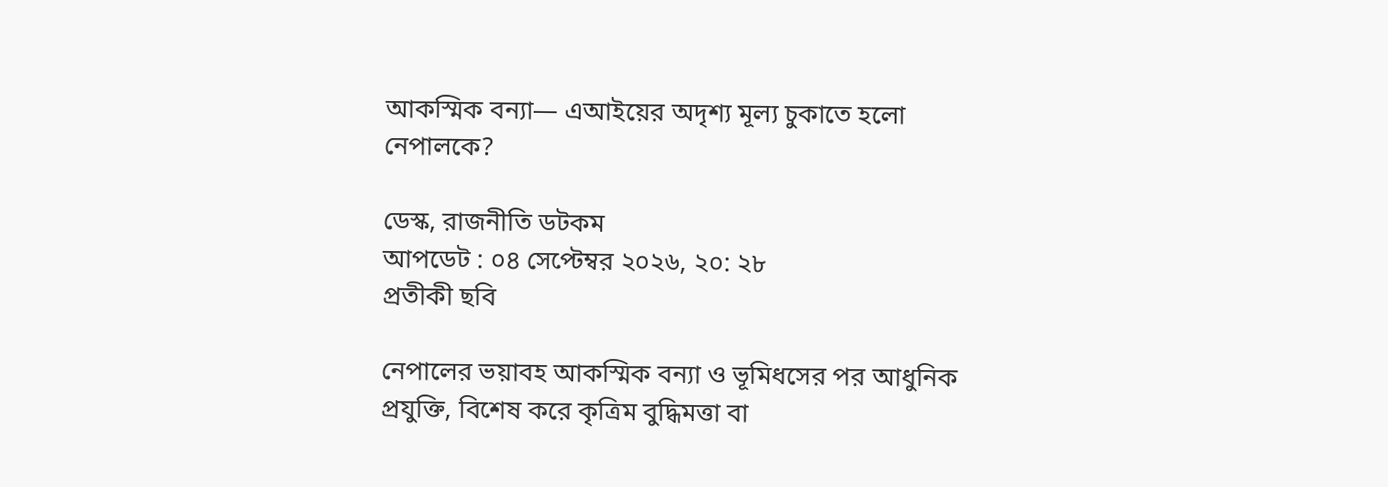আকস্মিক বন্যা— এআইয়ের অদৃশ্য মূল্য চুকাতে হলো নেপালকে?

ডেস্ক, রাজনীতি ডটকম
আপডেট : ০৪ সেপ্টেম্বর ২০২৬, ২০: ২৮
প্রতীকী ছবি

নেপালের ভয়াবহ আকস্মিক বন্যা ও ভূমিধসের পর আধুনিক প্রযুক্তি, বিশেষ করে কৃত্রিম বুদ্ধিমত্তা বা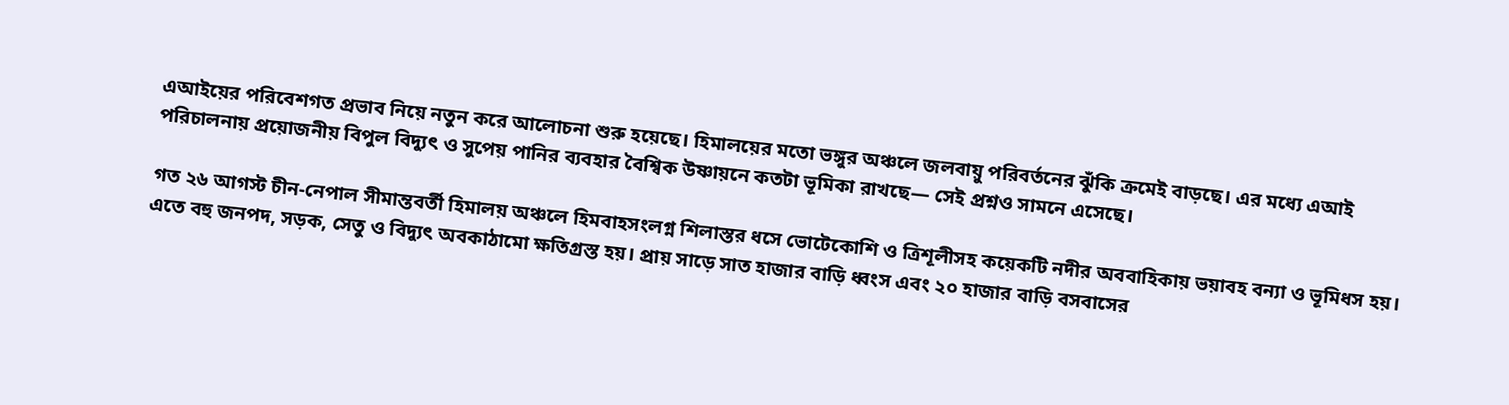এআইয়ের পরিবেশগত প্রভাব নিয়ে নতুন করে আলোচনা শুরু হয়েছে। হিমালয়ের মতো ভঙ্গুর অঞ্চলে জলবায়ু পরিবর্তনের ঝুঁকি ক্রমেই বাড়ছে। এর মধ্যে এআই পরিচালনায় প্রয়োজনীয় বিপুল বিদ্যুৎ ও সুপেয় পানির ব্যবহার বৈশ্বিক উষ্ণায়নে কতটা ভূমিকা রাখছে— সেই প্রশ্নও সামনে এসেছে।

গত ২৬ আগস্ট চীন-নেপাল সীমান্তবর্তী হিমালয় অঞ্চলে হিমবাহসংলগ্ন শিলাস্তর ধসে ভোটেকোশি ও ত্রিশূলীসহ কয়েকটি নদীর অববাহিকায় ভয়াবহ বন্যা ও ভূমিধস হয়। এতে বহু জনপদ, সড়ক, সেতু ও বিদ্যুৎ অবকাঠামো ক্ষতিগ্রস্ত হয়। প্রায় সাড়ে সাত হাজার বাড়ি ধ্বংস এবং ২০ হাজার বাড়ি বসবাসের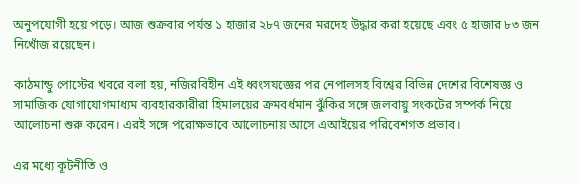অনুপযোগী হয়ে পড়ে। আজ শুক্রবার পর্যন্ত ১ হাজার ২৮৭ জনের মরদেহ উদ্ধার করা হয়েছে এবং ৫ হাজার ৮৩ জন নিখোঁজ রয়েছেন।

কাঠমান্ডু পোস্টের খবরে বলা হয়, নজিরবিহীন এই ধ্বংসযজ্ঞের পর নেপালসহ বিশ্বের বিভিন্ন দেশের বিশেষজ্ঞ ও সামাজিক যোগাযোগমাধ্যম ব্যবহারকারীরা হিমালয়ের ক্রমবর্ধমান ঝুঁকির সঙ্গে জলবায়ু সংকটের সম্পর্ক নিয়ে আলোচনা শুরু করেন। এরই সঙ্গে পরোক্ষভাবে আলোচনায় আসে এআইয়ের পরিবেশগত প্রভাব।

এর মধ্যে কূটনীতি ও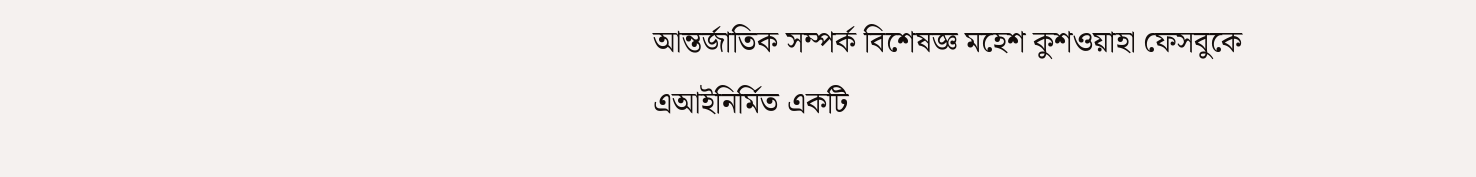আন্তর্জাতিক সম্পর্ক বিশেষজ্ঞ মহেশ কুশওয়াহা ফেসবুকে এআইনির্মিত একটি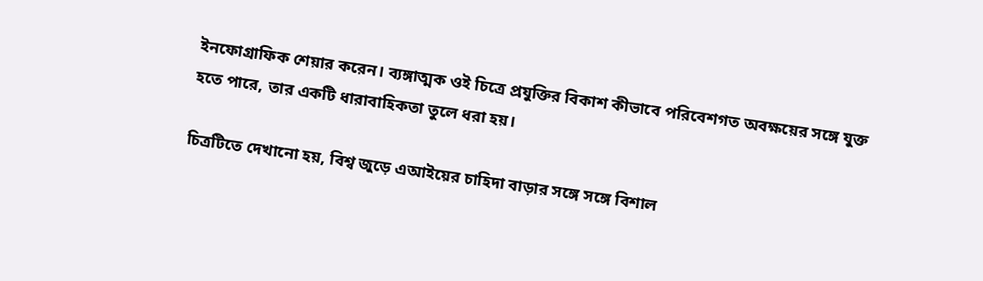ইনফোগ্রাফিক শেয়ার করেন। ব্যঙ্গাত্মক ওই চিত্রে প্রযুক্তির বিকাশ কীভাবে পরিবেশগত অবক্ষয়ের সঙ্গে যুক্ত হতে পারে, তার একটি ধারাবাহিকতা তুলে ধরা হয়।

চিত্রটিতে দেখানো হয়, বিশ্ব জুড়ে এআইয়ের চাহিদা বাড়ার সঙ্গে সঙ্গে বিশাল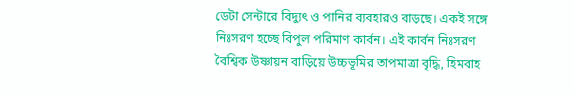ডেটা সেন্টারে বিদ্যুৎ ও পানির ব্যবহারও বাড়ছে। একই সঙ্গে নিঃসরণ হচ্ছে বিপুল পরিমাণ কার্বন। এই কার্বন নিঃসরণ বৈশ্বিক উষ্ণায়ন বাড়িয়ে উচ্চভূমির তাপমাত্রা বৃদ্ধি, হিমবাহ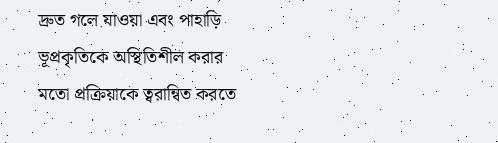দ্রুত গলে যাওয়া এবং পাহাড়ি ভূপ্রকৃতিকে অস্থিতিশীল করার মতো প্রক্রিয়াকে ত্বরান্বিত করতে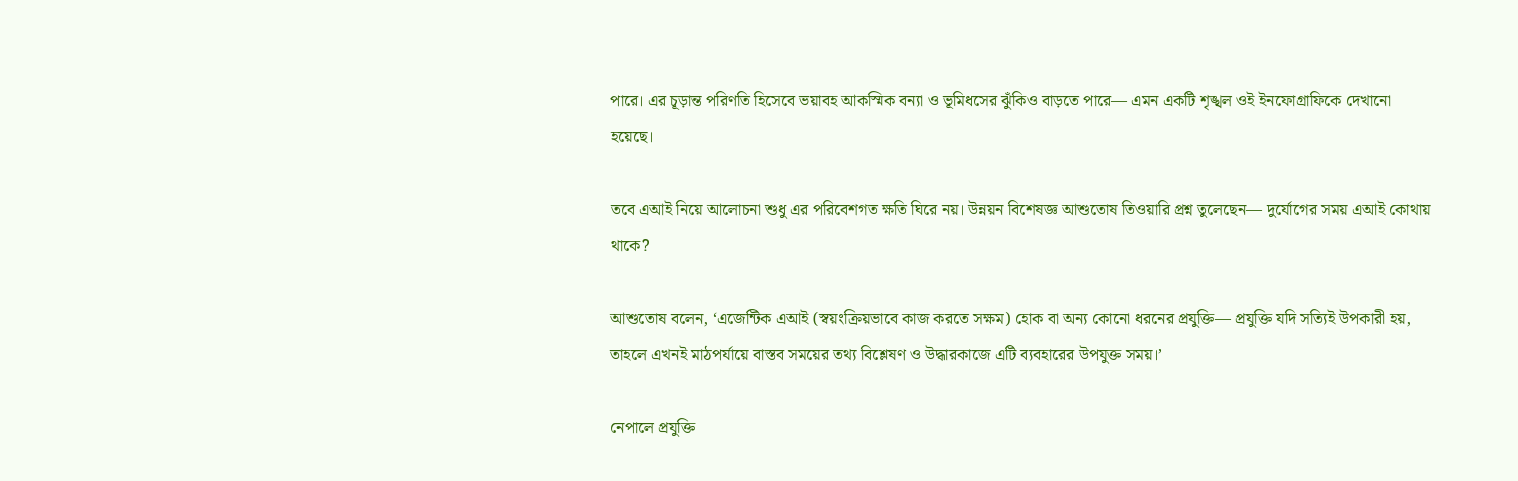পারে। এর চূড়ান্ত পরিণতি হিসেবে ভয়াবহ আকস্মিক বন্যা ও ভূমিধসের ঝুঁকিও বাড়তে পারে— এমন একটি শৃঙ্খল ওই ইনফোগ্রাফিকে দেখানো হয়েছে।

তবে এআই নিয়ে আলোচনা শুধু এর পরিবেশগত ক্ষতি ঘিরে নয়। উন্নয়ন বিশেষজ্ঞ আশুতোষ তিওয়ারি প্রশ্ন তুলেছেন— দুর্যোগের সময় এআই কোথায় থাকে?

আশুতোষ বলেন, ‘এজেন্টিক এআই (স্বয়ংক্রিয়ভাবে কাজ করতে সক্ষম) হোক বা অন্য কোনো ধরনের প্রযুক্তি— প্রযুক্তি যদি সত্যিই উপকারী হয়, তাহলে এখনই মাঠপর্যায়ে বাস্তব সময়ের তথ্য বিশ্লেষণ ও উদ্ধারকাজে এটি ব্যবহারের উপযুক্ত সময়।’

নেপালে প্রযুক্তি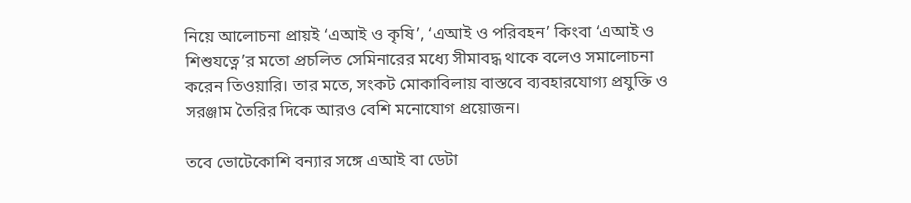নিয়ে আলোচনা প্রায়ই ‘এআই ও কৃষি’, ‘এআই ও পরিবহন’ কিংবা ‘এআই ও শিশুযত্নে’র মতো প্রচলিত সেমিনারের মধ্যে সীমাবদ্ধ থাকে বলেও সমালোচনা করেন তিওয়ারি। তার মতে, সংকট মোকাবিলায় বাস্তবে ব্যবহারযোগ্য প্রযুক্তি ও সরঞ্জাম তৈরির দিকে আরও বেশি মনোযোগ প্রয়োজন।

তবে ভোটেকোশি বন্যার সঙ্গে এআই বা ডেটা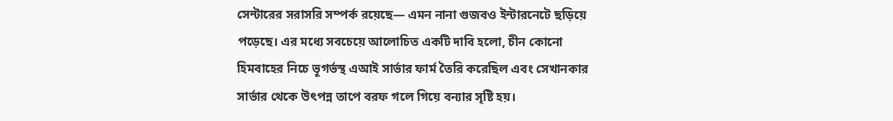সেন্টারের সরাসরি সম্পর্ক রয়েছে— এমন নানা গুজবও ইন্টারনেটে ছড়িয়ে পড়েছে। এর মধ্যে সবচেয়ে আলোচিত একটি দাবি হলো, চীন কোনো হিমবাহের নিচে ভূগর্ভস্থ এআই সার্ভার ফার্ম তৈরি করেছিল এবং সেখানকার সার্ভার থেকে উৎপন্ন তাপে বরফ গলে গিয়ে বন্যার সৃষ্টি হয়।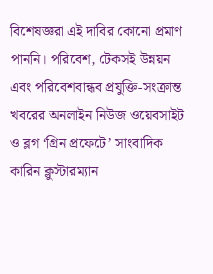বিশেষজ্ঞরা এই দাবির কোনো প্রমাণ পাননি। পরিবেশ, টেকসই উন্নয়ন এবং পরিবেশবান্ধব প্রযুক্তি-সংক্রান্ত খবরের অনলাইন নিউজ ওয়েবসাইট ও ব্লগ ‘গ্রিন প্রফেটে’ সাংবাদিক কারিন ক্লুস্টারম্যান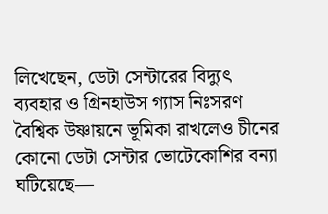লিখেছেন, ডেটা সেন্টারের বিদ্যুৎ ব্যবহার ও গ্রিনহাউস গ্যাস নিঃসরণ বৈশ্বিক উষ্ণায়নে ভূমিকা রাখলেও চীনের কোনো ডেটা সেন্টার ভোটেকোশির বন্যা ঘটিয়েছে—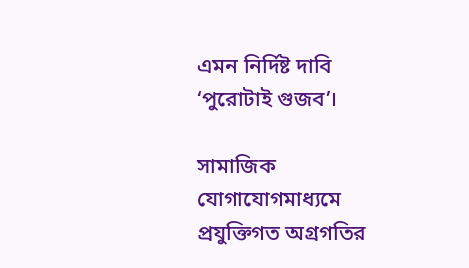এমন নির্দিষ্ট দাবি ‘পুরোটাই গুজব’।

সামাজিক যোগাযোগমাধ্যমে প্রযুক্তিগত অগ্রগতির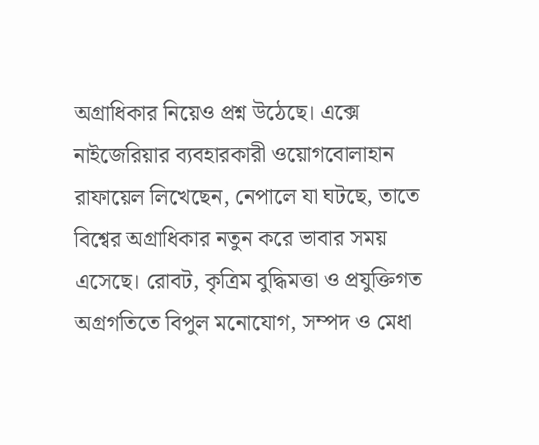অগ্রাধিকার নিয়েও প্রশ্ন উঠেছে। এক্সে নাইজেরিয়ার ব্যবহারকারী ওয়োগবোলাহান রাফায়েল লিখেছেন, নেপালে যা ঘটছে, তাতে বিশ্বের অগ্রাধিকার নতুন করে ভাবার সময় এসেছে। রোবট, কৃত্রিম বুদ্ধিমত্তা ও প্রযুক্তিগত অগ্রগতিতে বিপুল মনোযোগ, সম্পদ ও মেধা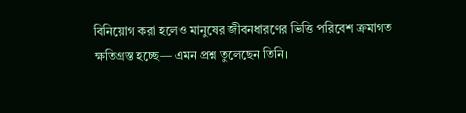বিনিয়োগ করা হলেও মানুষের জীবনধারণের ভিত্তি পরিবেশ ক্রমাগত ক্ষতিগ্রস্ত হচ্ছে— এমন প্রশ্ন তুলেছেন তিনি।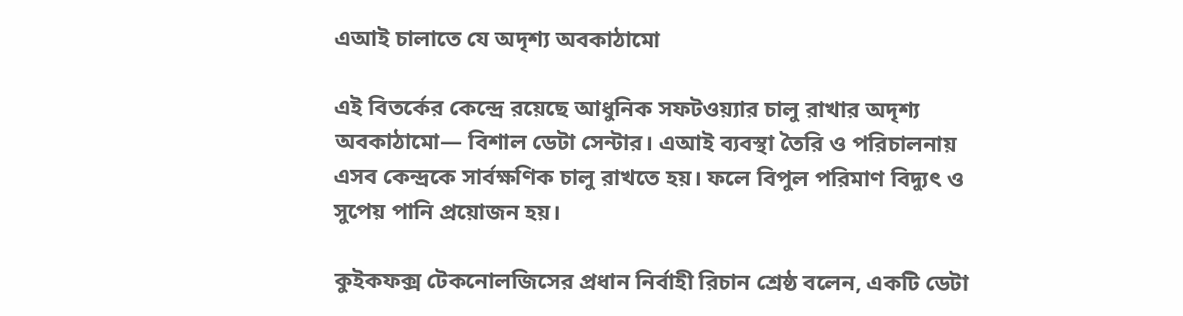এআই চালাতে যে অদৃশ্য অবকাঠামো

এই বিতর্কের কেন্দ্রে রয়েছে আধুনিক সফটওয়্যার চালু রাখার অদৃশ্য অবকাঠামো— বিশাল ডেটা সেন্টার। এআই ব্যবস্থা তৈরি ও পরিচালনায় এসব কেন্দ্রকে সার্বক্ষণিক চালু রাখতে হয়। ফলে বিপুল পরিমাণ বিদ্যুৎ ও সুপেয় পানি প্রয়োজন হয়।

কুইকফক্স টেকনোলজিসের প্রধান নির্বাহী রিচান শ্রেষ্ঠ বলেন, একটি ডেটা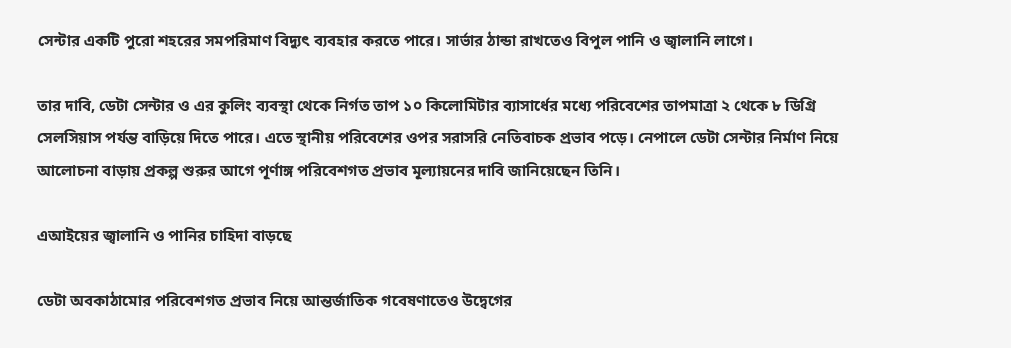সেন্টার একটি পুরো শহরের সমপরিমাণ বিদ্যুৎ ব্যবহার করতে পারে। সার্ভার ঠান্ডা রাখতেও বিপুল পানি ও জ্বালানি লাগে।

তার দাবি, ডেটা সেন্টার ও এর কুলিং ব্যবস্থা থেকে নির্গত তাপ ১০ কিলোমিটার ব্যাসার্ধের মধ্যে পরিবেশের তাপমাত্রা ২ থেকে ৮ ডিগ্রি সেলসিয়াস পর্যন্ত বাড়িয়ে দিতে পারে। এতে স্থানীয় পরিবেশের ওপর সরাসরি নেতিবাচক প্রভাব পড়ে। নেপালে ডেটা সেন্টার নির্মাণ নিয়ে আলোচনা বাড়ায় প্রকল্প শুরুর আগে পূর্ণাঙ্গ পরিবেশগত প্রভাব মূল্যায়নের দাবি জানিয়েছেন তিনি।

এআইয়ের জ্বালানি ও পানির চাহিদা বাড়ছে

ডেটা অবকাঠামোর পরিবেশগত প্রভাব নিয়ে আন্তর্জাতিক গবেষণাতেও উদ্বেগের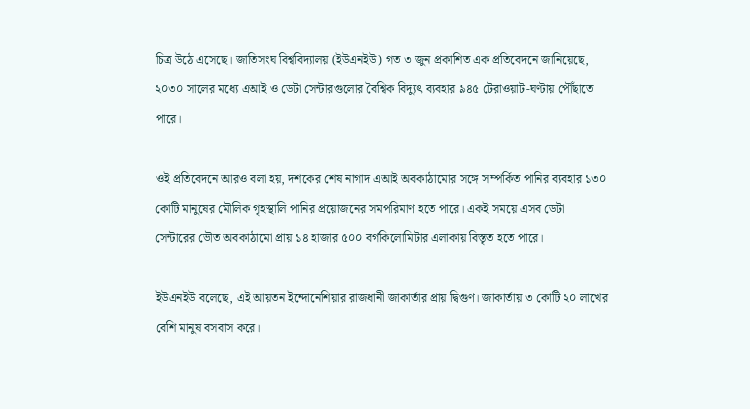চিত্র উঠে এসেছে। জাতিসংঘ বিশ্ববিদ্যালয় (ইউএনইউ) গত ৩ জুন প্রকাশিত এক প্রতিবেদনে জানিয়েছে, ২০৩০ সালের মধ্যে এআই ও ডেটা সেন্টারগুলোর বৈশ্বিক বিদ্যুৎ ব্যবহার ৯৪৫ টেরাওয়াট-ঘণ্টায় পৌঁছাতে পারে।

ওই প্রতিবেদনে আরও বলা হয়, দশকের শেষ নাগাদ এআই অবকাঠামোর সঙ্গে সম্পর্কিত পানির ব্যবহার ১৩০ কোটি মানুষের মৌলিক গৃহস্থালি পানির প্রয়োজনের সমপরিমাণ হতে পারে। একই সময়ে এসব ডেটা সেন্টারের ভৌত অবকাঠামো প্রায় ১৪ হাজার ৫০০ বর্গকিলোমিটার এলাকায় বিস্তৃত হতে পারে।

ইউএনইউ বলেছে, এই আয়তন ইন্দোনেশিয়ার রাজধানী জাকার্তার প্রায় দ্বিগুণ। জাকার্তায় ৩ কোটি ২০ লাখের বেশি মানুষ বসবাস করে।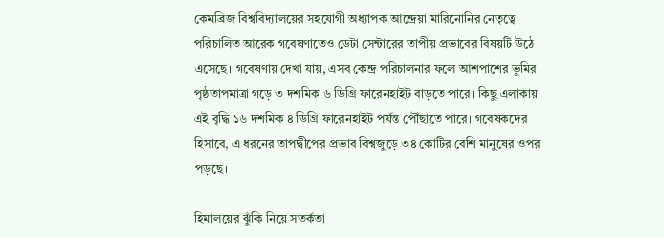কেমব্রিজ বিশ্ববিদ্যালয়ের সহযোগী অধ্যাপক আন্দ্রেয়া মারিনোনির নেতৃত্বে পরিচালিত আরেক গবেষণাতেও ডেটা সেন্টারের তাপীয় প্রভাবের বিষয়টি উঠে এসেছে। গবেষণায় দেখা যায়, এসব কেন্দ্র পরিচালনার ফলে আশপাশের ভূমির পৃষ্ঠতাপমাত্রা গড়ে ৩ দশমিক ৬ ডিগ্রি ফারেনহাইট বাড়তে পারে। কিছু এলাকায় এই বৃদ্ধি ১৬ দশমিক ৪ ডিগ্রি ফারেনহাইট পর্যন্ত পৌঁছাতে পারে। গবেষকদের হিসাবে, এ ধরনের তাপদ্বীপের প্রভাব বিশ্বজুড়ে ৩৪ কোটির বেশি মানুষের ওপর পড়ছে।

হিমালয়ের ঝুঁকি নিয়ে সতর্কতা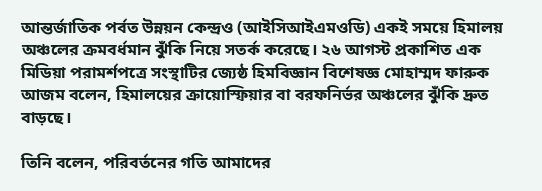আন্তর্জাতিক পর্বত উন্নয়ন কেন্দ্রও (আইসিআইএমওডি) একই সময়ে হিমালয় অঞ্চলের ক্রমবর্ধমান ঝুঁকি নিয়ে সতর্ক করেছে। ২৬ আগস্ট প্রকাশিত এক মিডিয়া পরামর্শপত্রে সংস্থাটির জ্যেষ্ঠ হিমবিজ্ঞান বিশেষজ্ঞ মোহাম্মদ ফারুক আজম বলেন, হিমালয়ের ক্রায়োস্ফিয়ার বা বরফনির্ভর অঞ্চলের ঝুঁকি দ্রুত বাড়ছে।

তিনি বলেন, পরিবর্তনের গতি আমাদের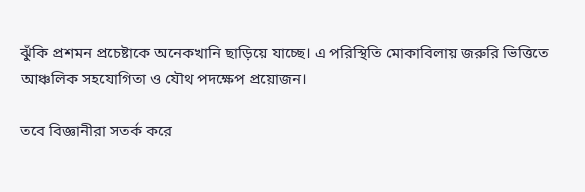ঝুঁকি প্রশমন প্রচেষ্টাকে অনেকখানি ছাড়িয়ে যাচ্ছে। এ পরিস্থিতি মোকাবিলায় জরুরি ভিত্তিতে আঞ্চলিক সহযোগিতা ও যৌথ পদক্ষেপ প্রয়োজন।

তবে বিজ্ঞানীরা সতর্ক করে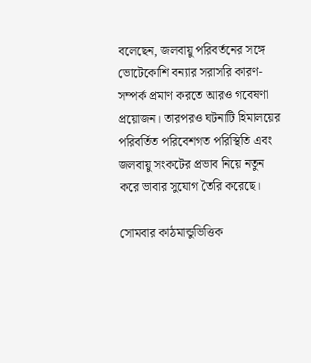বলেছেন, জলবায়ু পরিবর্তনের সঙ্গে ভোটেকোশি বন্যার সরাসরি কারণ-সম্পর্ক প্রমাণ করতে আরও গবেষণা প্রয়োজন। তারপরও ঘটনাটি হিমালয়ের পরিবর্তিত পরিবেশগত পরিস্থিতি এবং জলবায়ু সংকটের প্রভাব নিয়ে নতুন করে ভাবার সুযোগ তৈরি করেছে।

সোমবার কাঠমান্ডুভিত্তিক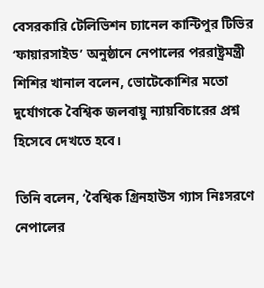বেসরকারি টেলিভিশন চ্যানেল কান্টিপুর টিভির ‘ফায়ারসাইড’ অনুষ্ঠানে নেপালের পররাষ্ট্রমন্ত্রী শিশির খানাল বলেন, ভোটেকোশির মতো দুর্যোগকে বৈশ্বিক জলবায়ু ন্যায়বিচারের প্রশ্ন হিসেবে দেখতে হবে।

তিনি বলেন, ‘বৈশ্বিক গ্রিনহাউস গ্যাস নিঃসরণে নেপালের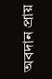অবদান প্রায়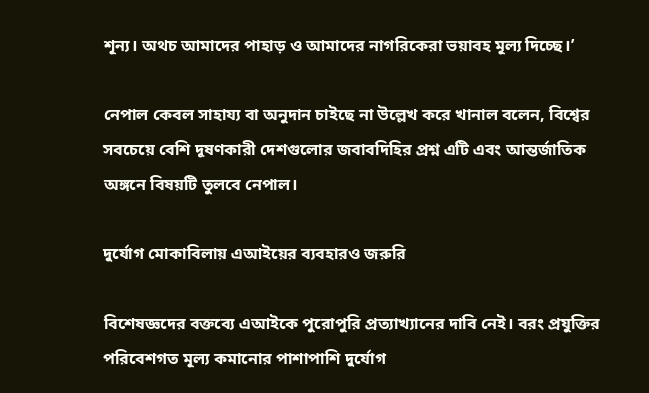শূন্য। অথচ আমাদের পাহাড় ও আমাদের নাগরিকেরা ভয়াবহ মূল্য দিচ্ছে।’

নেপাল কেবল সাহায্য বা অনুদান চাইছে না উল্লেখ করে খানাল বলেন, বিশ্বের সবচেয়ে বেশি দূষণকারী দেশগুলোর জবাবদিহির প্রশ্ন এটি এবং আন্তর্জাতিক অঙ্গনে বিষয়টি তুলবে নেপাল।

দুর্যোগ মোকাবিলায় এআইয়ের ব্যবহারও জরুরি

বিশেষজ্ঞদের বক্তব্যে এআইকে পুরোপুরি প্রত্যাখ্যানের দাবি নেই। বরং প্রযুক্তির পরিবেশগত মূল্য কমানোর পাশাপাশি দুর্যোগ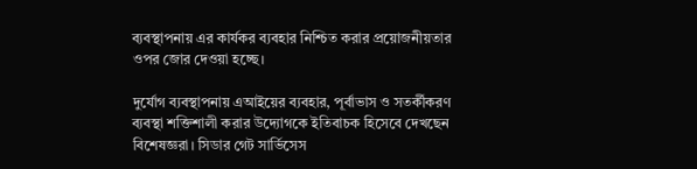ব্যবস্থাপনায় এর কার্যকর ব্যবহার নিশ্চিত করার প্রয়োজনীয়তার ওপর জোর দেওয়া হচ্ছে।

দুর্যোগ ব্যবস্থাপনায় এআইয়ের ব্যবহার, পূর্বাভাস ও সতর্কীকরণ ব্যবস্থা শক্তিশালী করার উদ্যোগকে ইতিবাচক হিসেবে দেখছেন বিশেষজ্ঞরা। সিডার গেট সার্ভিসেস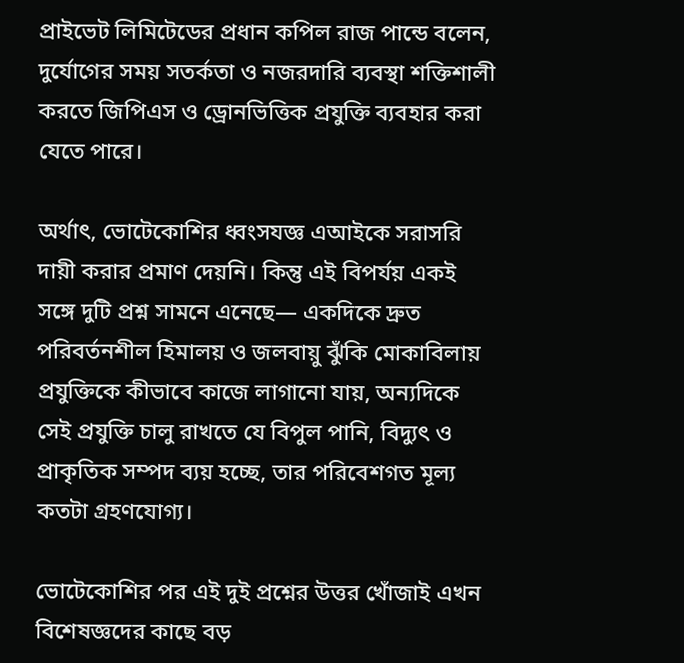প্রাইভেট লিমিটেডের প্রধান কপিল রাজ পান্ডে বলেন, দুর্যোগের সময় সতর্কতা ও নজরদারি ব্যবস্থা শক্তিশালী করতে জিপিএস ও ড্রোনভিত্তিক প্রযুক্তি ব্যবহার করা যেতে পারে।

অর্থাৎ, ভোটেকোশির ধ্বংসযজ্ঞ এআইকে সরাসরি দায়ী করার প্রমাণ দেয়নি। কিন্তু এই বিপর্যয় একই সঙ্গে দুটি প্রশ্ন সামনে এনেছে— একদিকে দ্রুত পরিবর্তনশীল হিমালয় ও জলবায়ু ঝুঁকি মোকাবিলায় প্রযুক্তিকে কীভাবে কাজে লাগানো যায়, অন্যদিকে সেই প্রযুক্তি চালু রাখতে যে বিপুল পানি, বিদ্যুৎ ও প্রাকৃতিক সম্পদ ব্যয় হচ্ছে, তার পরিবেশগত মূল্য কতটা গ্রহণযোগ্য।

ভোটেকোশির পর এই দুই প্রশ্নের উত্তর খোঁজাই এখন বিশেষজ্ঞদের কাছে বড়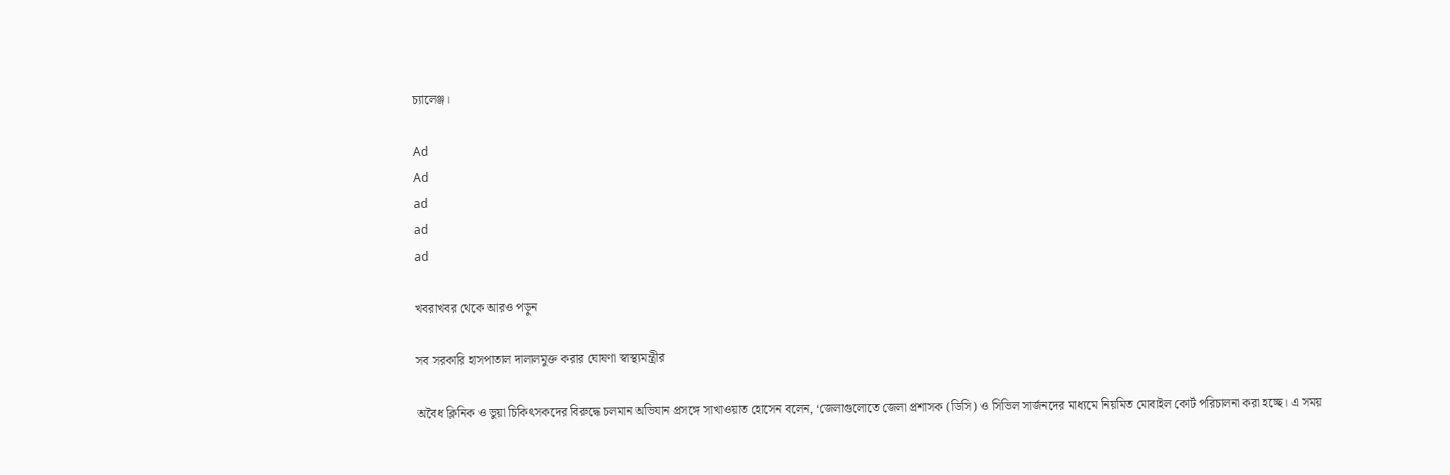চ্যালেঞ্জ।

Ad
Ad
ad
ad
ad

খবরাখবর থেকে আরও পড়ুন

সব সরকারি হাসপাতাল দালালমুক্ত করার ঘোষণা স্বাস্থ্যমন্ত্রীর

অবৈধ ক্লিনিক ও ভুয়া চিকিৎসকদের বিরুদ্ধে চলমান অভিযান প্রসঙ্গে সাখাওয়াত হোসেন বলেন, ‘জেলাগুলোতে জেলা প্রশাসক (ডিসি) ও সিভিল সার্জনদের মাধ্যমে নিয়মিত মোবাইল কোর্ট পরিচালনা করা হচ্ছে। এ সময়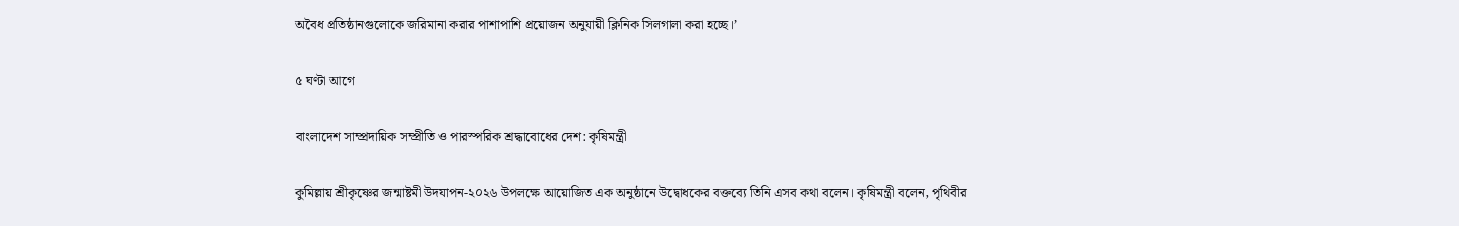অবৈধ প্রতিষ্ঠানগুলোকে জরিমানা করার পাশাপাশি প্রয়োজন অনুযায়ী ক্লিনিক সিলগালা করা হচ্ছে।’

৫ ঘণ্টা আগে

বাংলাদেশ সাম্প্রদায়িক সম্প্রীতি ও পারস্পরিক শ্রদ্ধাবোধের দেশ: কৃষিমন্ত্রী

কুমিল্লায় শ্রীকৃষ্ণের জন্মাষ্টমী উদযাপন-২০২৬ উপলক্ষে আয়োজিত এক অনুষ্ঠানে উদ্বোধকের বক্তব্যে তিনি এসব কথা বলেন। কৃষিমন্ত্রী বলেন, পৃথিবীর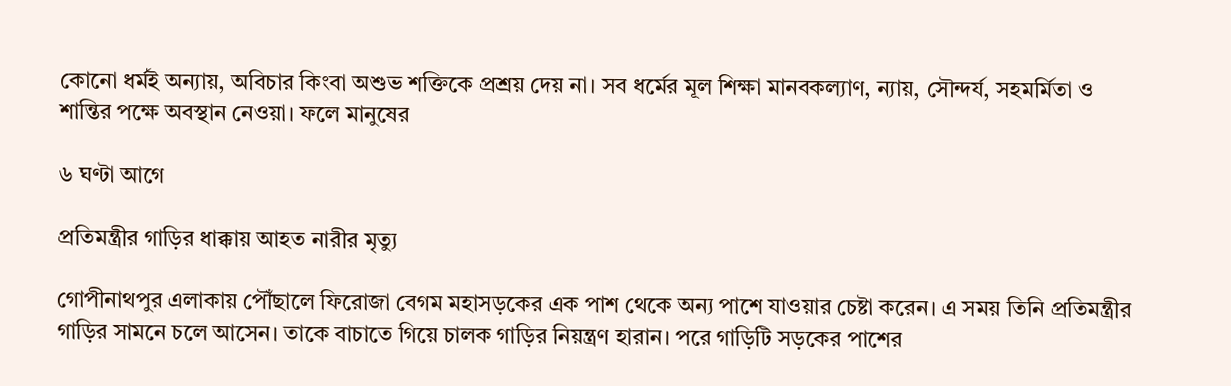কোনো ধর্মই অন্যায়, অবিচার কিংবা অশুভ শক্তিকে প্রশ্রয় দেয় না। সব ধর্মের মূল শিক্ষা মানবকল্যাণ, ন্যায়, সৌন্দর্য, সহমর্মিতা ও শান্তির পক্ষে অবস্থান নেওয়া। ফলে মানুষের

৬ ঘণ্টা আগে

প্রতিমন্ত্রীর গাড়ির ধাক্কায় আহত নারীর মৃত্যু

গোপীনাথপুর এলাকায় পৌঁছালে ফিরোজা বেগম মহাসড়কের এক পাশ থেকে অন্য পাশে যাওয়ার চেষ্টা করেন। এ সময় তিনি প্রতিমন্ত্রীর গাড়ির সামনে চলে আসেন। তাকে বাচাতে গিয়ে চালক গাড়ির নিয়ন্ত্রণ হারান। পরে গাড়িটি সড়কের পাশের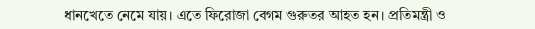ধানখেতে নেমে যায়। এতে ফিরোজা বেগম গুরুতর আহত হন। প্রতিমন্ত্রী ও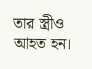তার স্ত্রীও আহত হন।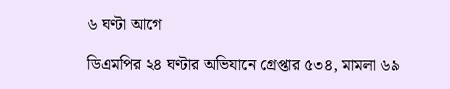৬ ঘণ্টা আগে

ডিএমপির ২৪ ঘণ্টার অভিযানে গ্রেপ্তার ৫৩৪, মামলা ৬৯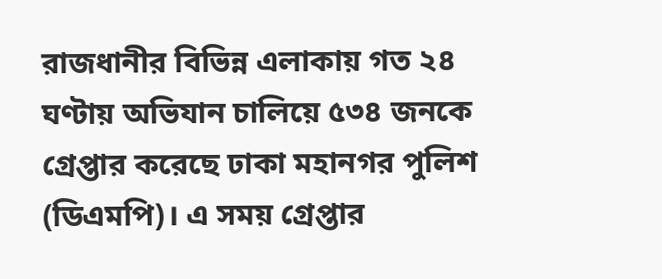রাজধানীর বিভিন্ন এলাকায় গত ২৪ ঘণ্টায় অভিযান চালিয়ে ৫৩৪ জনকে গ্রেপ্তার করেছে ঢাকা মহানগর পুলিশ (ডিএমপি)। এ সময় গ্রেপ্তার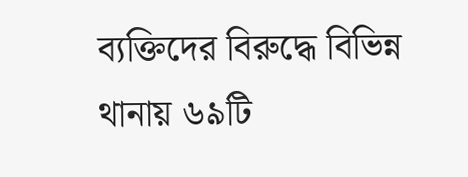ব্যক্তিদের বিরুদ্ধে বিভিন্ন থানায় ৬৯টি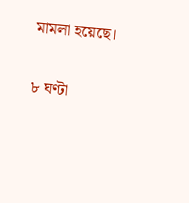মামলা হয়েছে।

৮ ঘণ্টা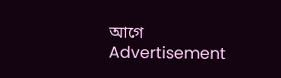আগে
Advertisement